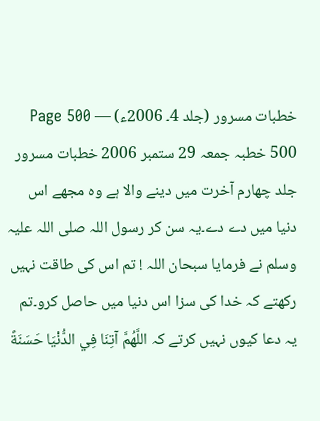خطبات مسرور (جلد 4۔ 2006ء) — Page 500
500 خطبہ جمعہ 29 ستمبر 2006 خطبات مسرور جلد چهارم آخرت میں دینے والا ہے وہ مجھے اس دنیا میں دے دے۔یہ سن کر رسول اللہ صلی اللہ علیہ وسلم نے فرمایا سبحان اللہ ! تم اس کی طاقت نہیں رکھتے کہ خدا کی سزا اس دنیا میں حاصل کرو۔تم یہ دعا کیوں نہیں کرتے کہ اللَّهُمَّ آتِنَا فِي الدُّنْيَا حَسَنَةً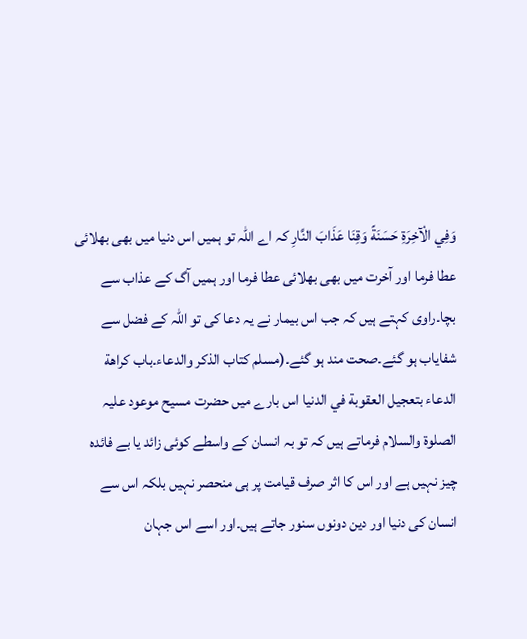وَفِي الْآخِرَةِ حَسَنَةً وَقِنَا عَذَابَ النَّارِ کہ اے اللہ تو ہمیں اس دنیا میں بھی بھلائی عطا فرما اور آخرت میں بھی بھلائی عطا فرما اور ہمیں آگ کے عذاب سے بچا۔راوی کہتے ہیں کہ جب اس بیمار نے یہ دعا کی تو اللہ کے فضل سے شفایاب ہو گئے۔صحت مند ہو گئے۔(مسلم كتاب الذكر والدعاء۔باب كراهة الدعاء بتعجيل العقوبة في الدنيا اس بارے میں حضرت مسیح موعود علیہ الصلوۃ والسلام فرماتے ہیں کہ تو بہ انسان کے واسطے کوئی زائد یا بے فائدہ چیز نہیں ہے اور اس کا اثر صرف قیامت پر ہی منحصر نہیں بلکہ اس سے انسان کی دنیا اور دین دونوں سنور جاتے ہیں۔اور اسے اس جہان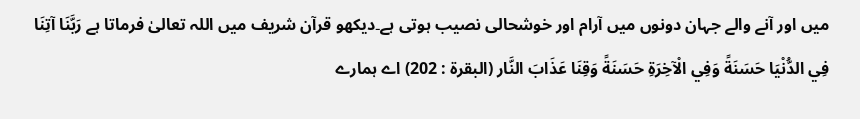میں اور آنے والے جہان دونوں میں آرام اور خوشحالی نصیب ہوتی ہے۔دیکھو قرآن شریف میں اللہ تعالیٰ فرماتا ہے رَبَّنَا آتِنَا فِي الدُّنْيَا حَسَنَةً وَفِي الْآخِرَةِ حَسَنَةً وَقِنَا عَذَابَ النَّار (البقرة : 202) اے ہمارے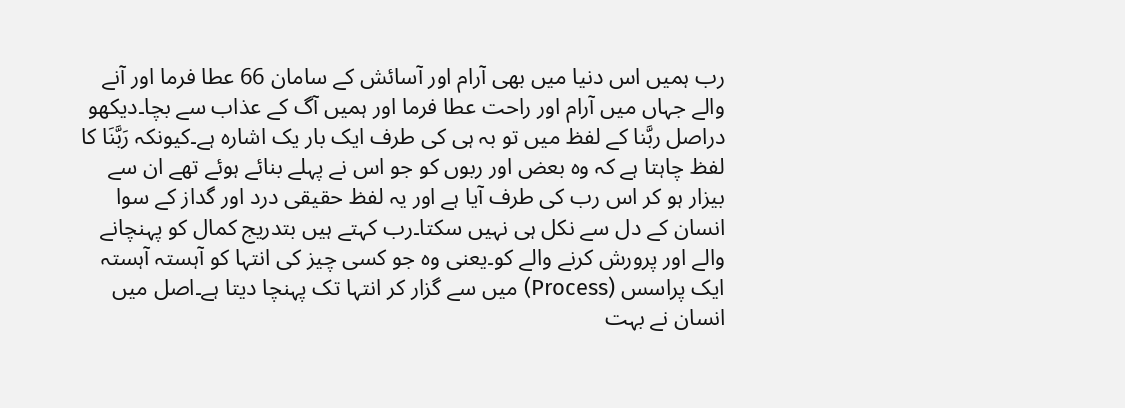رب ہمیں اس دنیا میں بھی آرام اور آسائش کے سامان 66 عطا فرما اور آنے والے جہاں میں آرام اور راحت عطا فرما اور ہمیں آگ کے عذاب سے بچا۔دیکھو دراصل ربَّنا کے لفظ میں تو بہ ہی کی طرف ایک بار یک اشارہ ہے۔کیونکہ رَبَّنَا کا لفظ چاہتا ہے کہ وہ بعض اور ربوں کو جو اس نے پہلے بنائے ہوئے تھے ان سے بیزار ہو کر اس رب کی طرف آیا ہے اور یہ لفظ حقیقی درد اور گداز کے سوا انسان کے دل سے نکل ہی نہیں سکتا۔رب کہتے ہیں بتدریج کمال کو پہنچانے والے اور پرورش کرنے والے کو۔یعنی وہ جو کسی چیز کی انتہا کو آہستہ آہستہ ایک پراسس (Process) میں سے گزار کر انتہا تک پہنچا دیتا ہے۔اصل میں انسان نے بہت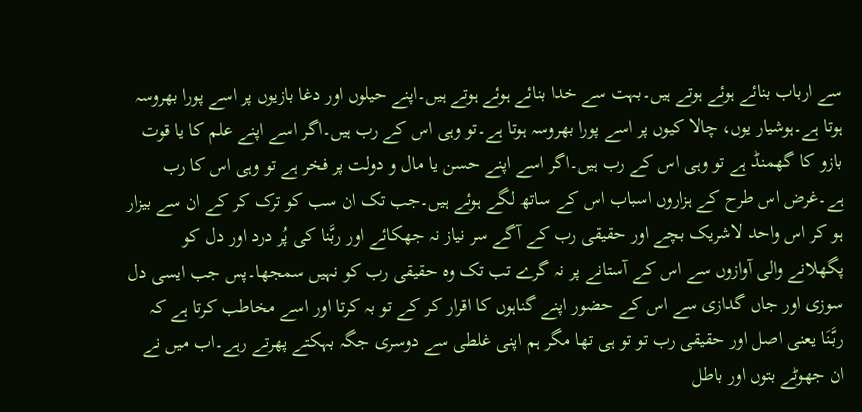سے ارباب بنائے ہوئے ہوتے ہیں۔بہت سے خدا بنائے ہوئے ہوتے ہیں۔اپنے حیلوں اور دغا بازیوں پر اسے پورا بھروسہ ہوتا ہے۔ہوشیار یوں، چالا کیوں پر اسے پورا بھروسہ ہوتا ہے۔تو وہی اس کے رب ہیں۔اگر اسے اپنے علم کا یا قوت بازو کا گھمنڈ ہے تو وہی اس کے رب ہیں۔اگر اسے اپنے حسن یا مال و دولت پر فخر ہے تو وہی اس کا رب ہے۔غرض اس طرح کے ہزاروں اسباب اس کے ساتھ لگے ہوئے ہیں۔جب تک ان سب کو ترک کر کے ان سے بیزار ہو کر اس واحد لاشریک بچے اور حقیقی رب کے آگے سر نیاز نہ جھکائے اور ربَّنا کی پُر درد اور دل کو پگھلانے والی آوازوں سے اس کے آستانے پر نہ گرے تب تک وہ حقیقی رب کو نہیں سمجھا۔پس جب ایسی دل سوزی اور جاں گدازی سے اس کے حضور اپنے گناہوں کا اقرار کر کے تو بہ کرتا اور اسے مخاطب کرتا ہے کہ ربَّنَا یعنی اصل اور حقیقی رب تو تو ہی تھا مگر ہم اپنی غلطی سے دوسری جگہ بہکتے پھرتے رہے۔اب میں نے ان جھوٹے بتوں اور باطل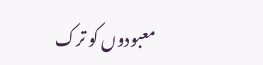معبودوں کو ترک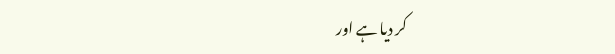کر دیا ہے اور